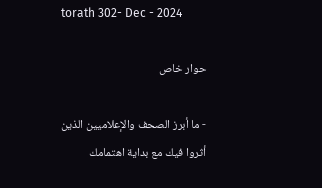torath 302- Dec - 2024

حوار خاص

- ما أبرز الصحف والإعلاميين الذين أثروا فيك مع بداية اهتمامك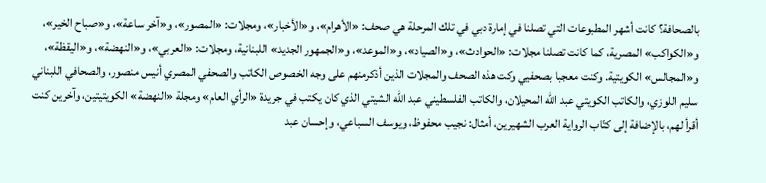بالصحافة؟ كانت أشهر المطبوعات التي تصلنا في إمارة دبي في تلك المرحلة هي صحف: «الأهرام»، و«الأخبار»، ومجلات: «المصور»، و«آخر ساعة»، و«صباح الخير»، و«الكواكب» المصرية، كما كانت تصلنا مجلات: «الحوادث»، و«الصياد»، و«الموعد»، و«الجمهور الجديد» اللبنانية، ومجلات: «العربي»، و«النهضة»، و«اليقظة»، و«المجالس» الكويتية. وكنت معجبا بصحفيي وكت هذه الصحف والمجلات الذين أذكرمنهم على وجه الخصوص الكاتب والصحفي المصري أنيس منصور، والصحافي اللبناني سليم اللوزي، والكاتب الكويتي عبد الله المحيلان، والكاتب الفلسطيني عبد الله الشيتي الذي كان يكتب في جريدة «الرأي العام» ومجلة «النهضة» الكويتيتين، وآخرين كنت أقرأ لهم، بالإضافة إلى كتّاب الرواية العرب الشهيرين، أمثال: نجيب محفوظ، ويوسف السباعي، وإحسان عبد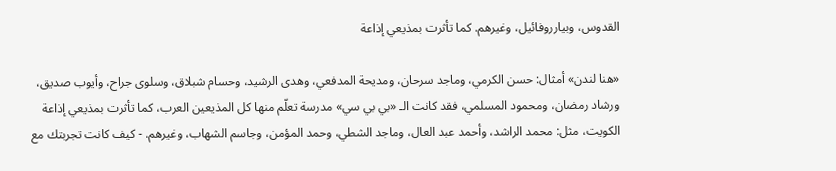القدوس، وبيارروفائيل، وغيرهم. كما تأثرت بمذيعي إذاعة

«هنا لندن» أمثال: حسن الكرمي، وماجد سرحان، ومديحة المدفعي، وهدى الرشيد، وحسام شبلاق، وسلوى جراح، وأيوب صديق، ورشاد رمضان، ومحمود المسلمي، فقد كانت الـ «بي بي سي» مدرسة تعلّم منها كل المذيعين العرب، كما تأثرت بمذيعي إذاعة الكويت، مثل: محمد الراشد، وأحمد عبد العال، وماجد الشطي، وحمد المؤمن، وجاسم الشهاب، وغيرهم. - كيف كانت تجربتك مع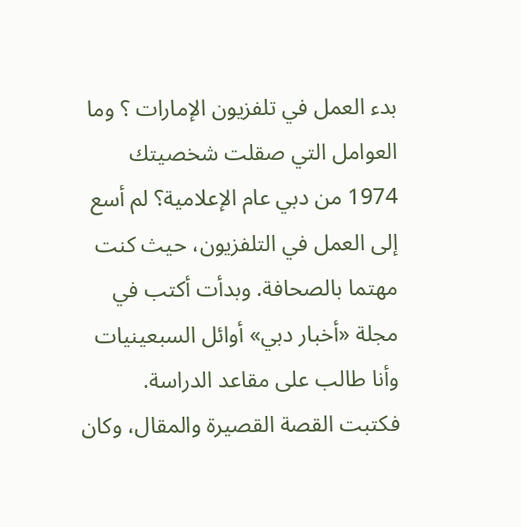بدء العمل في تلفزيون الإمارات ؟ وما العوامل التي صقلت شخصيتك 1974 من دبي عام الإعلامية؟ لم أسع إلى العمل في التلفزيون، حيث كنت مهتما بالصحافة. وبدأت أكتب في مجلة «أخبار دبي» أوائل السبعينيات وأنا طالب على مقاعد الدراسة. فكتبت القصة القصيرة والمقال، وكان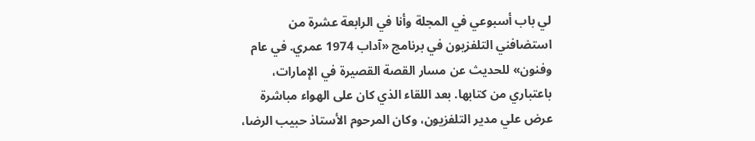لي باب أسبوعي في المجلة وأنا في الرابعة عشرة من استضافني التلفزيون في برنامج «آداب 1974 عمري. في عام وفنون» للحديث عن مسار القصة القصيرة في الإمارات، باعتباري من كتابها. بعد اللقاء الذي كان على الهواء مباشرة عرض علي مدير التلفزيون، وكان المرحوم الأستاذ حبيب الرضا،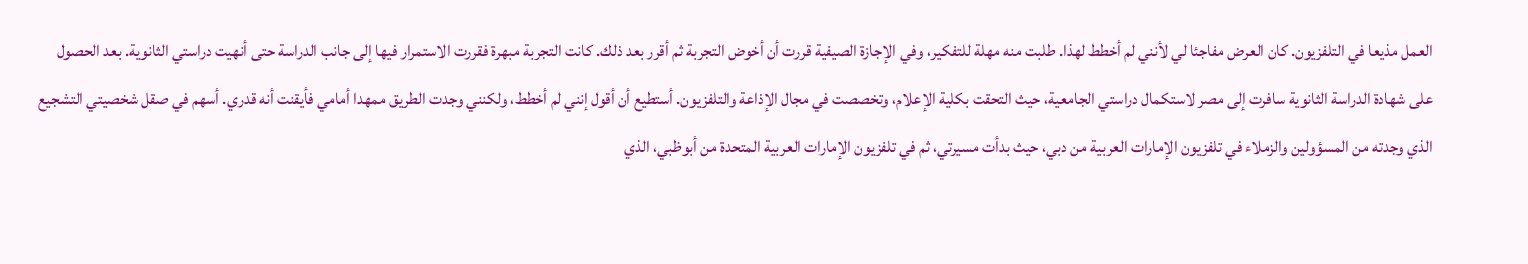العمل مذيعا في التلفزيون. كان العرض مفاجئا لي لأنني لم أخطط لهذا. طلبت منه مهلة للتفكير، وفي الإجازة الصيفية قررت أن أخوض التجربة ثم أقرر بعد ذلك. كانت التجربة مبهرة فقررت الاستمرار فيها إلى جانب الدراسة حتى أنهيت دراستي الثانوية. بعد الحصول على شهادة الدراسة الثانوية سافرت إلى مصر لاستكمال دراستي الجامعية، حيث التحقت بكلية الإعلام، وتخصصت في مجال الإذاعة والتلفزيون. أستطيع أن أقول إنني لم أخطط، ولكنني وجدت الطريق ممهدا أمامي فأيقنت أنه قدري. أسهم في صقل شخصيتي التشجيع الذي وجدته من المسؤولين والزملاء في تلفزيون الإمارات العربية من دبي، حيث بدأت مسيرتي، ثم في تلفزيون الإمارات العربية المتحدة من أبوظبي، الذي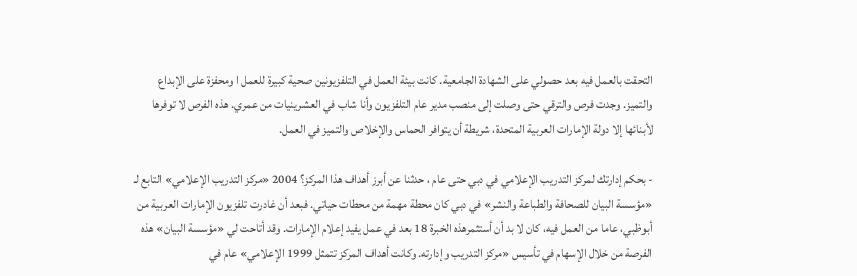التحقت بالعمل فيه بعد حصولي على الشهادة الجامعية. كانت بيئة العمل في التلفزيونين صحية كبيرة للعمل ا ومحفزة على الإبداع والتميز. وجدت فرص والترقي حتى وصلت إلى منصب مدير عام التلفزيون وأنا شاب في العشرينيات من عمري. هذه الفرص لا توفرها لأبنائها إلا دولة الإمارات العربية المتحدة، شريطة أن يتوافر الحماس والإخلاص والتميز في العمل.

- بحكم إدارتك لمركز التدريب الإعلامي في دبي حتى عام ، حدثنا عن أبرز أهداف هذا المركز؟ 2004 «مركز التدريب الإعلامي» التابع لـ «مؤسسة البيان للصحافة والطباعة والنشر» في دبي كان محطة مهمة من محطات حياتي. فبعد أن غادرت تلفزيون الإمارات العربية من أبوظبي، عاما من العمل فيه، كان لا بد أن أستثمرهذه الخبرة 18 بعد في عمل يفيد إعلام الإمارات. وقد أتاحت لي «مؤسسة البيان» هذه الفرصة من خلال الإسهام في تأسيس «مركز التدريب وإدارته. وكانت أهداف المركز تتمثل 1999 الإعلامي» عام في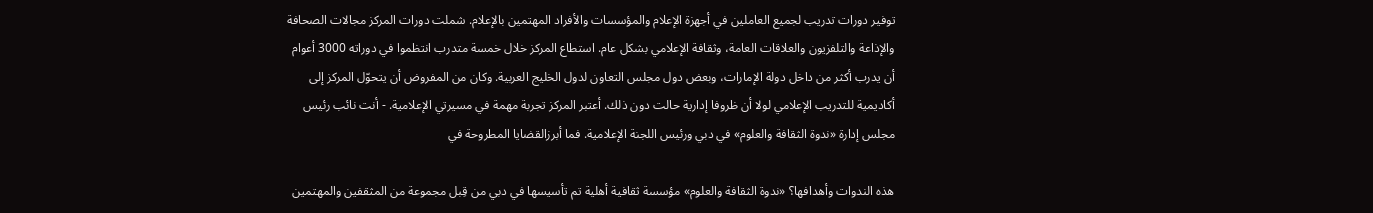توفير دورات تدريب لجميع العاملين في أجهزة الإعلام والمؤسسات والأفراد المهتمين بالإعلام. شملت دورات المركز مجالات الصحافة والإذاعة والتلفزيون والعلاقات العامة، وثقافة الإعلامي بشكل عام. استطاع المركز خلال خمسة متدرب انتظموا في دوراته 3000 أعوام أن يدرب أكثر من داخل دولة الإمارات، وبعض دول مجلس التعاون لدول الخليج العربية. وكان من المفروض أن يتحوّل المركز إلى أكاديمية للتدريب الإعلامي لولا أن ظروفا إدارية حالت دون ذلك. أعتبر المركز تجربة مهمة في مسيرتي الإعلامية. - أنت نائب رئيس مجلس إدارة «ندوة الثقافة والعلوم» في دبي ورئيس اللجنة الإعلامية. فما أبرزالقضايا المطروحة في

هذه الندوات وأهدافها؟ «ندوة الثقافة والعلوم» مؤسسة ثقافية أهلية تم تأسيسها في دبي من قِبل مجموعة من المثقفين والمهتمين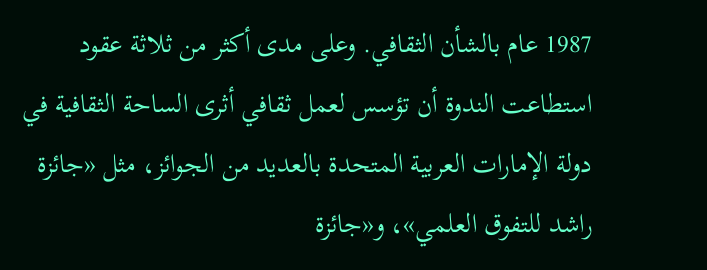1987 عام بالشأن الثقافي. وعلى مدى أكثر من ثلاثة عقود استطاعت الندوة أن تؤسس لعمل ثقافي أثرى الساحة الثقافية في دولة الإمارات العربية المتحدة بالعديد من الجوائز، مثل «جائزة راشد للتفوق العلمي»، و«جائزة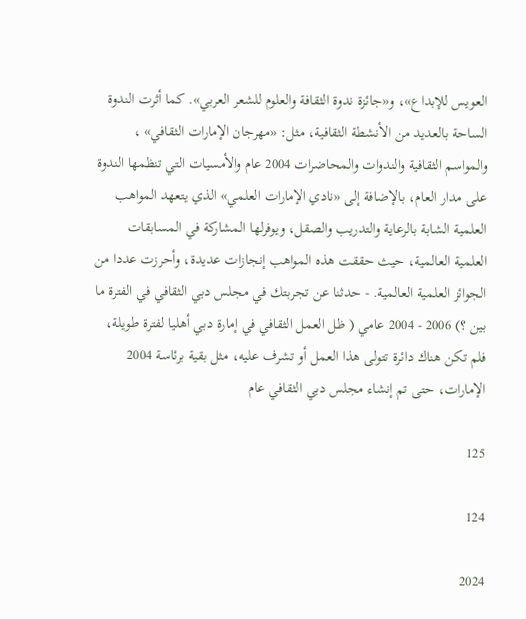العويس للإبداع»، و«جائزة ندوة الثقافة والعلوم للشعر العربي». كما أثرت الندوة الساحة بالعديد من الأنشطة الثقافية، مثل: «مهرجان الإمارات الثقافي» ، والمواسم الثقافية والندوات والمحاضرات 2004 عام والأمسيات التي تنظمها الندوة على مدار العام، بالإضافة إلى «نادي الإمارات العلمي» الذي يتعهد المواهب العلمية الشابة بالرعاية والتدريب والصقل، ويوفرلها المشاركة في المسابقات العلمية العالمية، حيث حققت هذه المواهب إنجازات عديدة، وأحرزت عددا من الجوائز العلمية العالمية. - حدثنا عن تجربتك في مجلس دبي الثقافي في الفترة ما بين ؟) 2006 - 2004 عامي ( ظل العمل الثقافي في إمارة دبي أهليا لفترة طويلة، فلم تكن هناك دائرة تتولى هذا العمل أو تشرف عليه، مثل بقية برئاسة 2004 الإمارات، حتى تم إنشاء مجلس دبي الثقافي عام

125

124

2024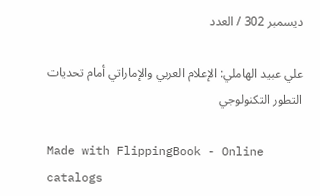ديسمبر 302 / العدد

علي عبيد الهاملي: الإعلام العربي والإماراتي أمام تحديات التطور التكنولوجي

Made with FlippingBook - Online catalogs